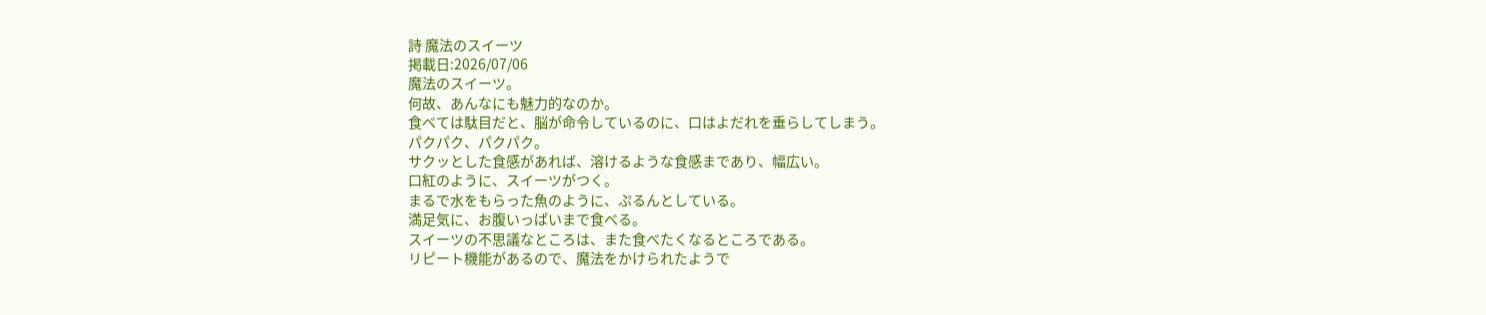詩 魔法のスイーツ
掲載日:2026/07/06
魔法のスイーツ。
何故、あんなにも魅力的なのか。
食べては駄目だと、脳が命令しているのに、口はよだれを垂らしてしまう。
パクパク、パクパク。
サクッとした食感があれば、溶けるような食感まであり、幅広い。
口紅のように、スイーツがつく。
まるで水をもらった魚のように、ぷるんとしている。
満足気に、お腹いっぱいまで食べる。
スイーツの不思議なところは、また食べたくなるところである。
リピート機能があるので、魔法をかけられたようで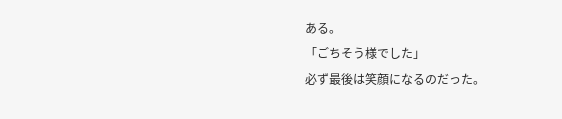ある。
「ごちそう様でした」
必ず最後は笑顔になるのだった。